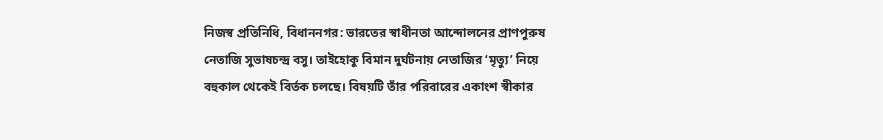নিজস্ব প্রতিনিধি, বিধাননগর: ভারতের স্বাধীনতা আন্দোলনের প্রাণপুরুষ নেতাজি সুভাষচন্দ্র বসু। তাইহোকু বিমান দুর্ঘটনায় নেতাজির ‘মৃত্যু’ নিয়ে বহুকাল থেকেই বির্তক চলছে। বিষয়টি তাঁর পরিবারের একাংশ স্বীকার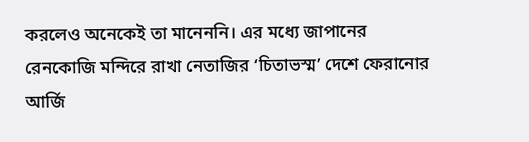করলেও অনেকেই তা মানেননি। এর মধ্যে জাপানের রেনকোজি মন্দিরে রাখা নেতাজির ‘চিতাভস্ম’ দেশে ফেরানোর আর্জি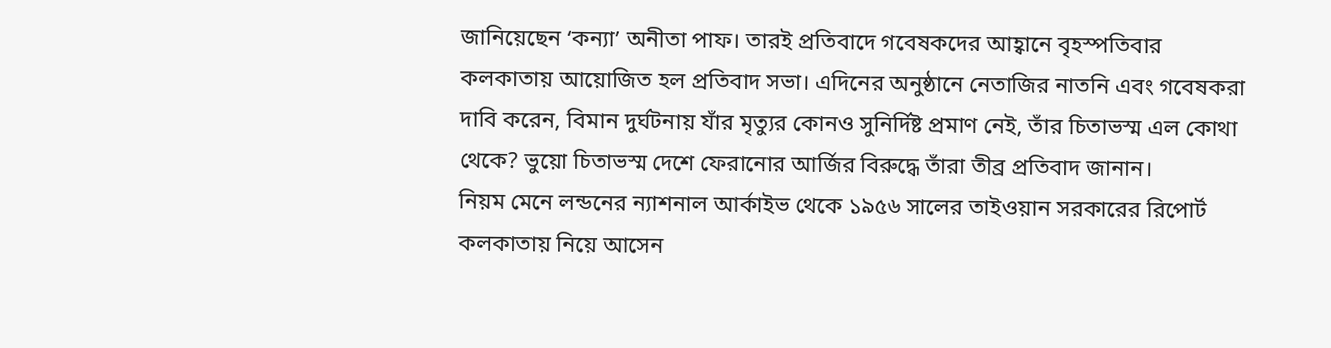জানিয়েছেন ‘কন্যা’ অনীতা পাফ। তারই প্রতিবাদে গবেষকদের আহ্বানে বৃহস্পতিবার কলকাতায় আয়োজিত হল প্রতিবাদ সভা। এদিনের অনুষ্ঠানে নেতাজির নাতনি এবং গবেষকরা দাবি করেন, বিমান দুর্ঘটনায় যাঁর মৃত্যুর কোনও সুনির্দিষ্ট প্রমাণ নেই, তাঁর চিতাভস্ম এল কোথা থেকে? ভুয়ো চিতাভস্ম দেশে ফেরানোর আর্জির বিরুদ্ধে তাঁরা তীব্র প্রতিবাদ জানান।
নিয়ম মেনে লন্ডনের ন্যাশনাল আর্কাইভ থেকে ১৯৫৬ সালের তাইওয়ান সরকারের রিপোর্ট কলকাতায় নিয়ে আসেন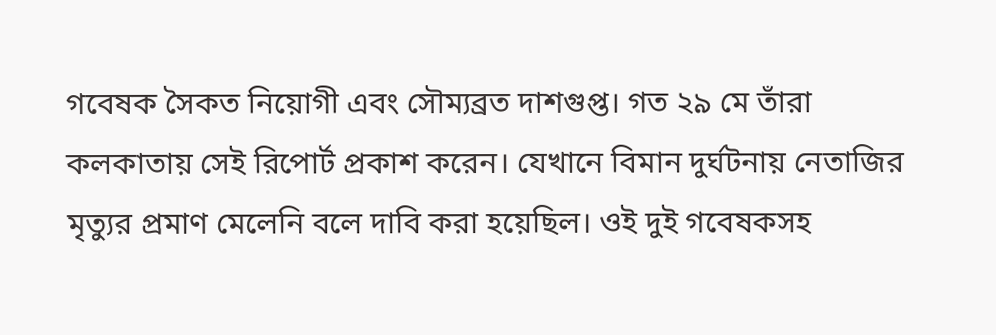গবেষক সৈকত নিয়োগী এবং সৌম্যব্রত দাশগুপ্ত। গত ২৯ মে তাঁরা কলকাতায় সেই রিপোর্ট প্রকাশ করেন। যেখানে বিমান দুর্ঘটনায় নেতাজির মৃত্যুর প্রমাণ মেলেনি বলে দাবি করা হয়েছিল। ওই দুই গবেষকসহ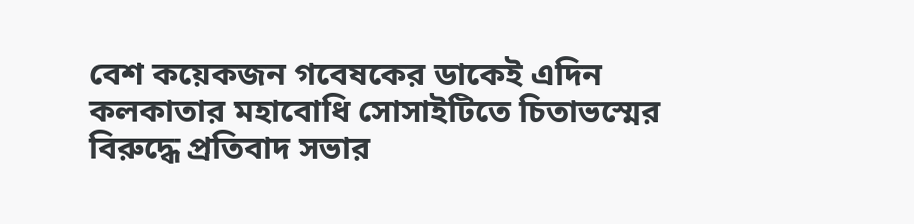বেশ কয়েকজন গবেষকের ডাকেই এদিন কলকাতার মহাবোধি সোসাইটিতে চিতাভস্মের বিরুদ্ধে প্রতিবাদ সভার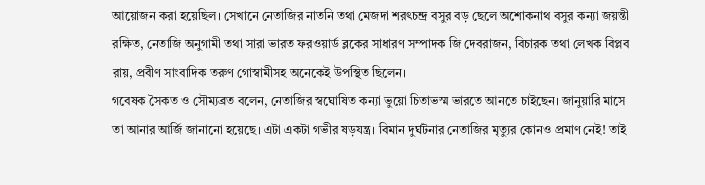আয়োজন করা হয়েছিল। সেখানে নেতাজির নাতনি তথা মেজদা শরৎচন্দ্র বসুর বড় ছেলে অশোকনাথ বসুর কন্যা জয়ন্তী রক্ষিত, নেতাজি অনুগামী তথা সারা ভারত ফরওয়ার্ড ব্লকের সাধারণ সম্পাদক জি দেবরাজন, বিচারক তথা লেখক বিপ্লব রায়, প্রবীণ সাংবাদিক তরুণ গোস্বামীসহ অনেকেই উপস্থিত ছিলেন।
গবেষক সৈকত ও সৌম্যব্রত বলেন, নেতাজির স্বঘোষিত কন্যা ভুয়ো চিতাভস্ম ভারতে আনতে চাইছেন। জানুয়ারি মাসে তা আনার আর্জি জানানো হয়েছে। এটা একটা গভীর ষড়যন্ত্র। বিমান দুর্ঘটনার নেতাজির মৃত্যুর কোনও প্রমাণ নেই! তাই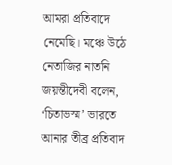আমরা প্রতিবাদে নেমেছি। মঞ্চে উঠে নেতাজির নাতনি জয়ন্তীদেবী বলেন, ‘চিতাভস্ম’ ভারতে আনার তীব্র প্রতিবাদ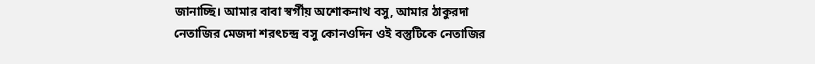জানাচ্ছি। আমার বাবা স্বর্গীয় অশোকনাথ বসু, আমার ঠাকুরদা নেতাজির মেজদা শরৎচন্দ্র বসু কোনওদিন ওই বস্তুটিকে নেতাজির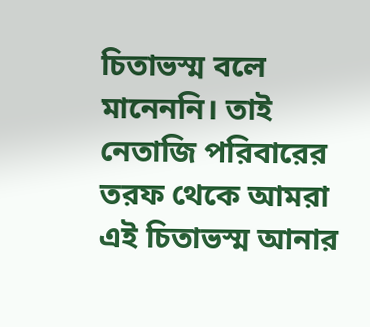চিতাভস্ম বলে মানেননি। তাই নেতাজি পরিবারের তরফ থেকে আমরা এই চিতাভস্ম আনার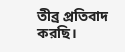তীব্র প্রতিবাদ করছি।